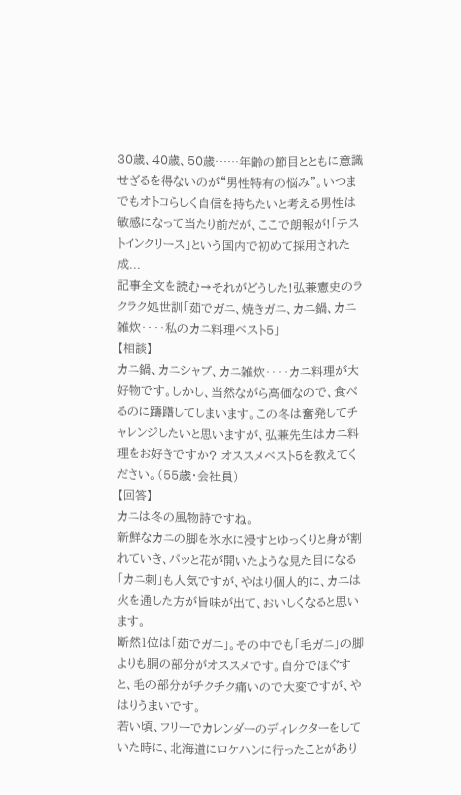30歳、40歳、50歳……年齢の節目とともに意識せざるを得ないのが“男性特有の悩み”。いつまでもオトコらしく自信を持ちたいと考える男性は敏感になって当たり前だが、ここで朗報が!「テストインクリース」という国内で初めて採用された成...
記事全文を読む→それがどうした!弘兼憲史のラクラク処世訓「茹でガニ、焼きガニ、カニ鍋、カニ雑炊‥‥私のカニ料理ベスト5」
【相談】
カニ鍋、カニシャブ、カニ雑炊‥‥カニ料理が大好物です。しかし、当然ながら高価なので、食べるのに躊躇してしまいます。この冬は奮発してチャレンジしたいと思いますが、弘兼先生はカニ料理をお好きですか? オススメベスト5を教えてください。(55歳・会社員)
【回答】
カニは冬の風物詩ですね。
新鮮なカニの脚を氷水に浸すとゆっくりと身が割れていき、パッと花が開いたような見た目になる「カニ刺」も人気ですが、やはり個人的に、カニは火を通した方が旨味が出て、おいしくなると思います。
断然1位は「茹でガニ」。その中でも「毛ガニ」の脚よりも胴の部分がオススメです。自分でほぐすと、毛の部分がチクチク痛いので大変ですが、やはりうまいです。
若い頃、フリーでカレンダーのディレクターをしていた時に、北海道にロケハンに行ったことがあり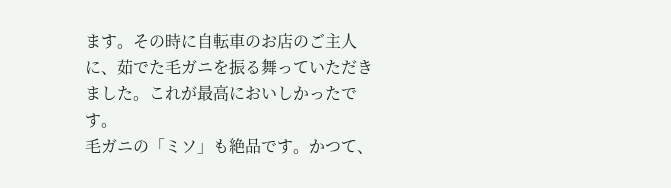ます。その時に自転車のお店のご主人に、茹でた毛ガニを振る舞っていただきました。これが最高においしかったです。
毛ガニの「ミソ」も絶品です。かつて、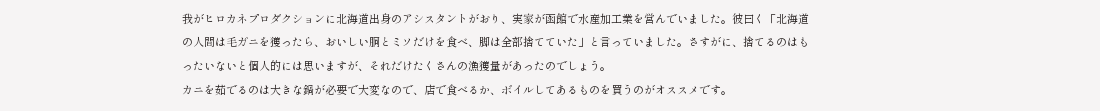我がヒロカネプロダクションに北海道出身のアシスタントがおり、実家が函館で水産加工業を営んでいました。彼曰く「北海道の人間は毛ガニを獲ったら、おいしい胴とミソだけを食べ、脚は全部捨てていた」と言っていました。さすがに、捨てるのはもったいないと個人的には思いますが、それだけたくさんの漁獲量があったのでしょう。
カニを茹でるのは大きな鍋が必要で大変なので、店で食べるか、ボイルしてあるものを買うのがオススメです。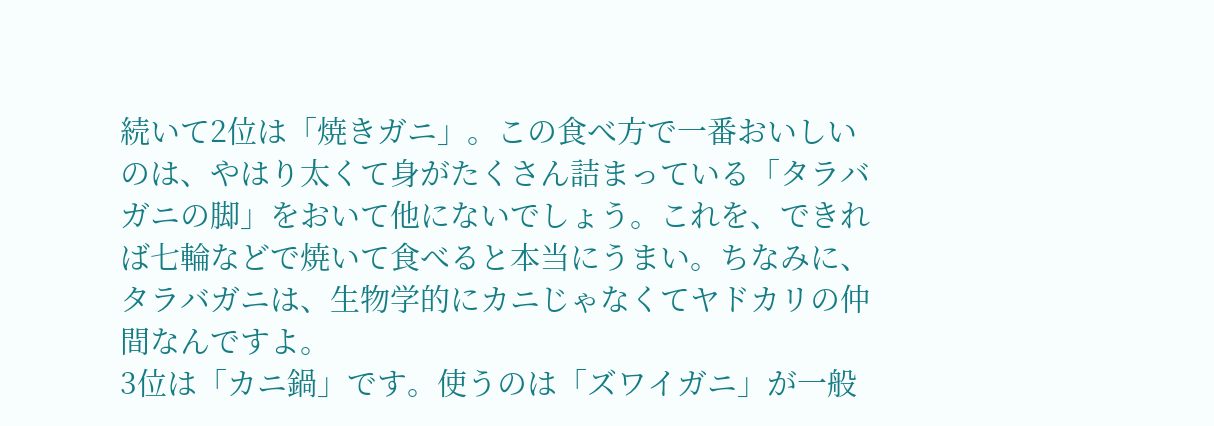続いて2位は「焼きガニ」。この食べ方で一番おいしいのは、やはり太くて身がたくさん詰まっている「タラバガニの脚」をおいて他にないでしょう。これを、できれば七輪などで焼いて食べると本当にうまい。ちなみに、タラバガニは、生物学的にカニじゃなくてヤドカリの仲間なんですよ。
3位は「カニ鍋」です。使うのは「ズワイガニ」が一般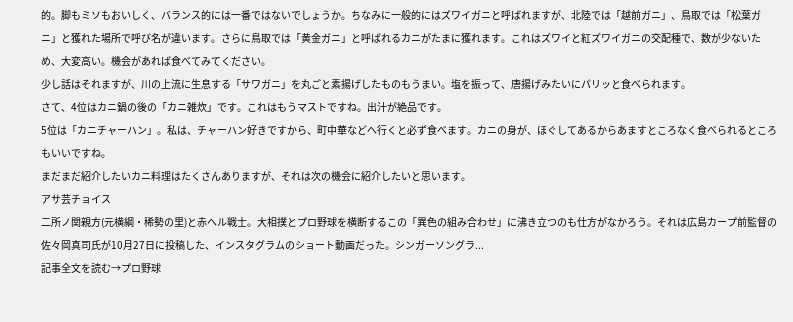的。脚もミソもおいしく、バランス的には一番ではないでしょうか。ちなみに一般的にはズワイガニと呼ばれますが、北陸では「越前ガニ」、鳥取では「松葉ガニ」と獲れた場所で呼び名が違います。さらに鳥取では「黄金ガニ」と呼ばれるカニがたまに獲れます。これはズワイと紅ズワイガニの交配種で、数が少ないため、大変高い。機会があれば食べてみてください。
少し話はそれますが、川の上流に生息する「サワガニ」を丸ごと素揚げしたものもうまい。塩を振って、唐揚げみたいにパリッと食べられます。
さて、4位はカニ鍋の後の「カニ雑炊」です。これはもうマストですね。出汁が絶品です。
5位は「カニチャーハン」。私は、チャーハン好きですから、町中華などへ行くと必ず食べます。カニの身が、ほぐしてあるからあますところなく食べられるところもいいですね。
まだまだ紹介したいカニ料理はたくさんありますが、それは次の機会に紹介したいと思います。
アサ芸チョイス
二所ノ関親方(元横綱・稀勢の里)と赤ヘル戦士。大相撲とプロ野球を横断するこの「異色の組み合わせ」に沸き立つのも仕方がなかろう。それは広島カープ前監督の佐々岡真司氏が10月27日に投稿した、インスタグラムのショート動画だった。シンガーソングラ...
記事全文を読む→プロ野球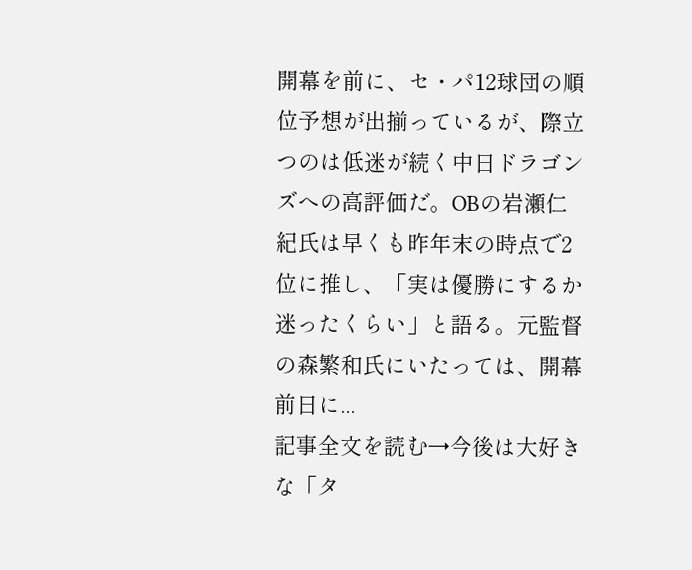開幕を前に、セ・パ12球団の順位予想が出揃っているが、際立つのは低迷が続く中日ドラゴンズへの高評価だ。OBの岩瀬仁紀氏は早くも昨年末の時点で2位に推し、「実は優勝にするか迷ったくらい」と語る。元監督の森繁和氏にいたっては、開幕前日に...
記事全文を読む→今後は大好きな「タ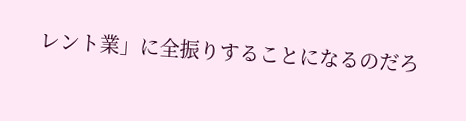レント業」に全振りすることになるのだろ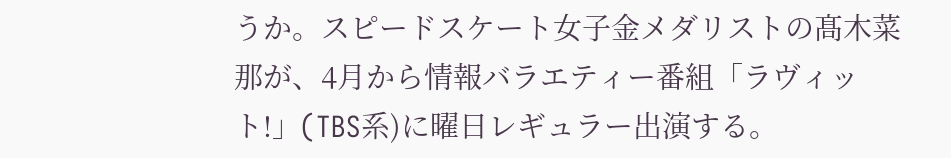うか。スピードスケート女子金メダリストの髙木菜那が、4月から情報バラエティー番組「ラヴィット!」(TBS系)に曜日レギュラー出演する。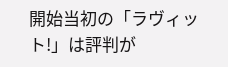開始当初の「ラヴィット!」は評判が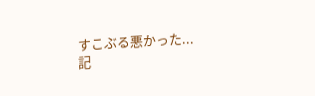すこぶる悪かった...
記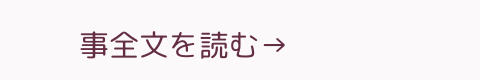事全文を読む→